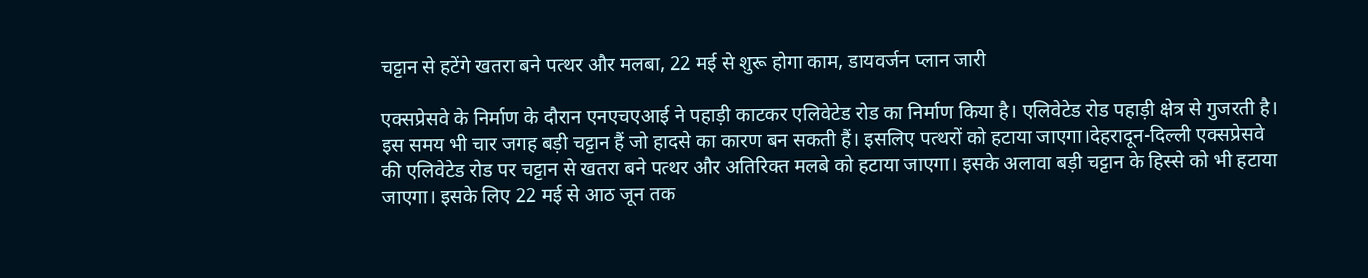चट्टान से हटेंगे खतरा बने पत्थर और मलबा, 22 मई से शुरू होगा काम, डायवर्जन प्लान जारी

एक्सप्रेसवे के निर्माण के दौरान एनएचएआई ने पहाड़ी काटकर एलिवेटेड रोड का निर्माण किया है। एलिवेटेड रोड पहाड़ी क्षेत्र से गुजरती है। इस समय भी चार जगह बड़ी चट्टान हैं जो हादसे का कारण बन सकती हैं। इसलिए पत्थरों को हटाया जाएगा।देहरादून-दिल्ली एक्सप्रेसवे की एलिवेटेड रोड पर चट्टान से खतरा बने पत्थर और अतिरिक्त मलबे को हटाया जाएगा। इसके अलावा बड़ी चट्टान के हिस्से को भी हटाया जाएगा। इसके लिए 22 मई से आठ जून तक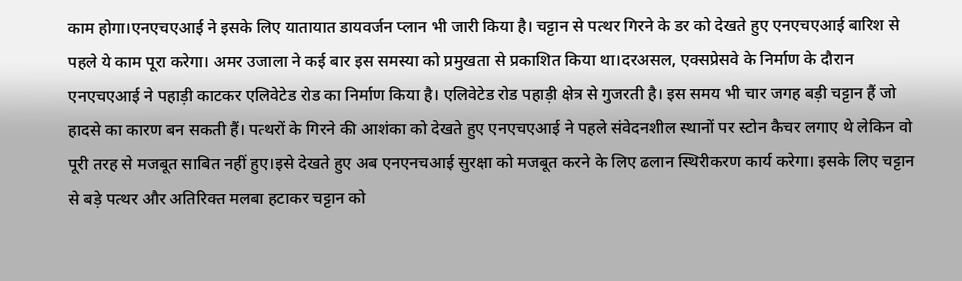काम होगा।एनएचएआई ने इसके लिए यातायात डायवर्जन प्लान भी जारी किया है। चट्टान से पत्थर गिरने के डर को देखते हुए एनएचएआई बारिश से पहले ये काम पूरा करेगा। अमर उजाला ने कई बार इस समस्या को प्रमुखता से प्रकाशित किया था।दरअसल, एक्सप्रेसवे के निर्माण के दौरान एनएचएआई ने पहाड़ी काटकर एलिवेटेड रोड का निर्माण किया है। एलिवेटेड रोड पहाड़ी क्षेत्र से गुजरती है। इस समय भी चार जगह बड़ी चट्टान हैं जो हादसे का कारण बन सकती हैं। पत्थरों के गिरने की आशंका को देखते हुए एनएचएआई ने पहले संवेदनशील स्थानों पर स्टोन कैचर लगाए थे लेकिन वो पूरी तरह से मजबूत साबित नहीं हुए।इसे देखते हुए अब एनएनचआई सुरक्षा को मजबूत करने के लिए ढलान स्थिरीकरण कार्य करेगा। इसके लिए चट्टान से बड़े पत्थर और अतिरिक्त मलबा हटाकर चट्टान को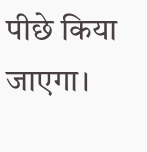पीछे किया जाएगा।